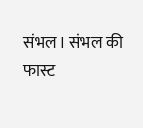संभल। संभल की फास्ट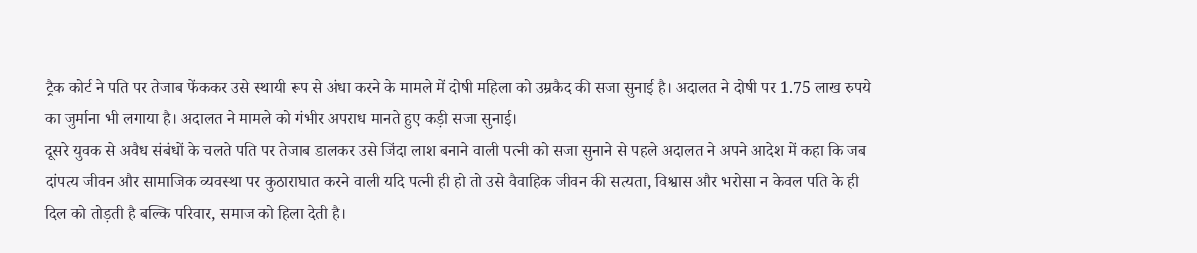ट्रैक कोर्ट ने पति पर तेजाब फेंककर उसे स्थायी रूप से अंधा करने के मामले में दोषी महिला को उम्रकैद की सजा सुनाई है। अदालत ने दोषी पर 1.75 लाख रुपये का जुर्माना भी लगाया है। अदालत ने मामले को गंभीर अपराध मानते हुए कड़ी सजा सुनाई।
दूसरे युवक से अवैध संबंधों के चलते पति पर तेजाब डालकर उसे जिंदा लाश बनाने वाली पत्नी को सजा सुनाने से पहले अदालत ने अपने आदेश में कहा कि जब दांपत्य जीवन और सामाजिक व्यवस्था पर कुठाराघात करने वाली यदि पत्नी ही हो तो उसे वैवाहिक जीवन की सत्यता, विश्वास और भरोसा न केवल पति के ही दिल को तोड़ती है बल्कि परिवार, समाज को हिला देती है।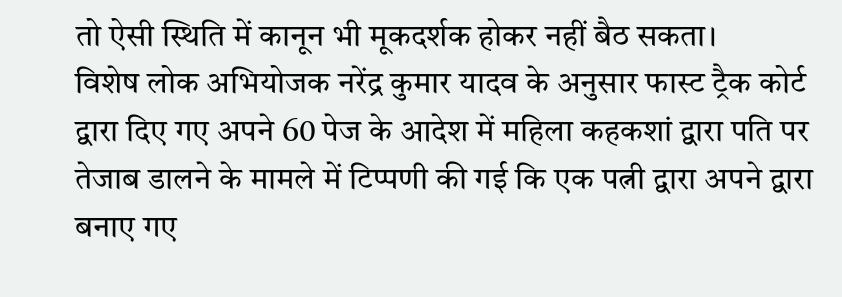तो ऐसी स्थिति में कानून भी मूकदर्शक होकर नहीं बैठ सकता।
विशेष लोक अभियोजक नरेंद्र कुमार यादव के अनुसार फास्ट ट्रैक कोर्ट द्वारा दिए गए अपने 60 पेज के आदेश में महिला कहकशां द्वारा पति पर तेजाब डालने के मामले में टिप्पणी की गई कि एक पत्नी द्वारा अपने द्वारा बनाए गए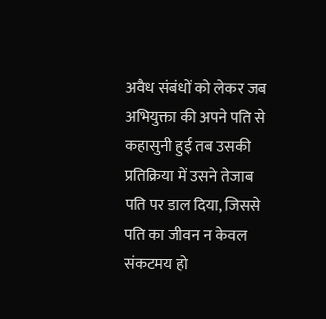अवैध संबंधों को लेकर जब अभियुक्ता की अपने पति से कहासुनी हुई तब उसकी प्रतिक्रिया में उसने तेजाब पति पर डाल दिया, जिससे पति का जीवन न केवल संकटमय हो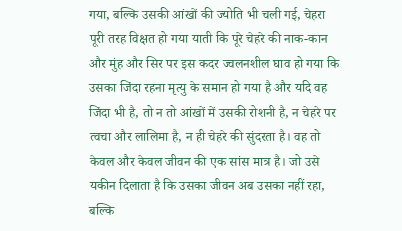गया, बल्कि उसकी आंखों की ज्योति भी चली गई, चेहरा पूरी तरह विक्षत हो गया याती कि पूरे चेहरे की नाक-कान और मुंह और सिर पर इस कदर ज्वलनशील घाव हो गया कि उसका जिंदा रहना मृत्यु के समान हो गया है और यदि वह जिंदा भी है, तो न तो आंखों में उसकी रोशनी है, न चेहरे पर त्वचा और लालिमा है, न ही चेहरे की सुंदरता है। वह तो केवल और केवल जीवन की एक सांस मात्र है। जो उसे यकीन दिलाता है कि उसका जीवन अब उसका नहीं रहा, बल्कि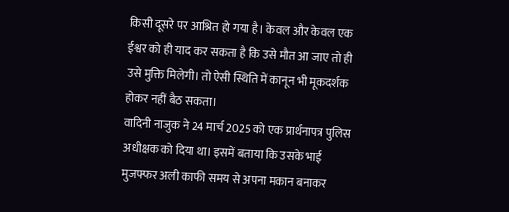किसी दूसरे पर आश्रित हो गया है। केवल और केवल एक ईश्वर को ही याद कर सकता है कि उसे मौत आ जाए तो ही उसे मुक्ति मिलेगी। तो ऐसी स्थिति में कानून भी मूकदर्शक होकर नहीं बैठ सकता।
वादिनी नाजुक ने 24 मार्च 2025 को एक प्रार्थनापत्र पुलिस अधीक्षक को दिया था। इसमें बताया कि उसके भाई मुजफ्फर अली काफी समय से अपना मकान बनाकर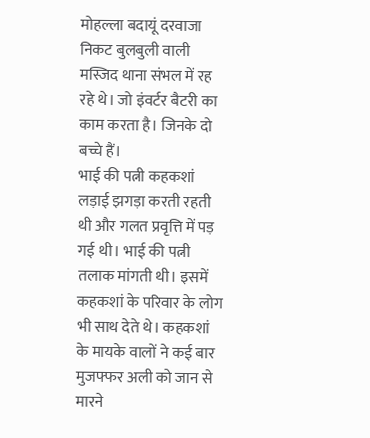मोहल्ला बदायूं दरवाजा निकट बुलबुली वाली मस्जिद थाना संभल में रह रहे थे। जो इंवर्टर बैटरी का काम करता है। जिनके दो बच्चे हैं।
भाई की पत्नी कहकशां लड़ाई झगड़ा करती रहती थी और गलत प्रवृत्ति में पड़ गई थी। भाई की पत्नी तलाक मांगती थी। इसमें कहकशां के परिवार के लोग भी साथ देते थे। कहकशां के मायके वालों ने कई बार मुजफ्फर अली को जान से मारने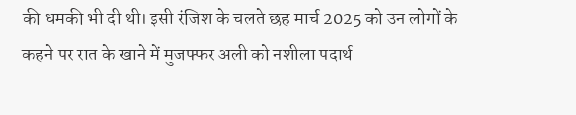की धमकी भी दी थी। इसी रंजिश के चलते छह मार्च 2025 को उन लोगों के कहने पर रात के खाने में मुजफ्फर अली को नशीला पदार्थ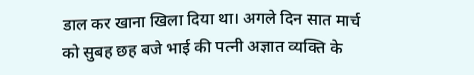डाल कर खाना खिला दिया था। अगले दिन सात मार्च को सुबह छह बजे भाई की पत्नी अज्ञात व्यक्ति के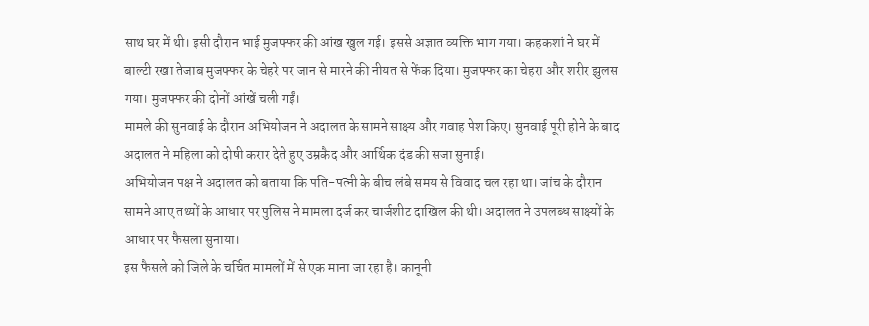साथ घर में थी। इसी दौरान भाई मुजफ्फर की आंख खुल गई। इससे अज्ञात व्यक्ति भाग गया। कहकशां ने घर में बाल्टी रखा तेजाब मुजफ्फर के चेहरे पर जान से मारने की नीयत से फेंक दिया। मुजफ्फर का चेहरा और शरीर झुलस गया। मुजफ्फर की दोनों आंखें चली गईं।
मामले की सुनवाई के दौरान अभियोजन ने अदालत के सामने साक्ष्य और गवाह पेश किए। सुनवाई पूरी होने के बाद अदालत ने महिला को दोषी करार देते हुए उम्रकैद और आर्थिक दंड की सजा सुनाई।
अभियोजन पक्ष ने अदालत को बताया कि पति-पत्नी के बीच लंबे समय से विवाद चल रहा था। जांच के दौरान सामने आए तथ्यों के आधार पर पुलिस ने मामला दर्ज कर चार्जशीट दाखिल की थी। अदालत ने उपलब्ध साक्ष्यों के आधार पर फैसला सुनाया।
इस फैसले को जिले के चर्चित मामलों में से एक माना जा रहा है। कानूनी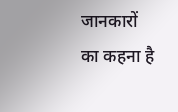जानकारों का कहना है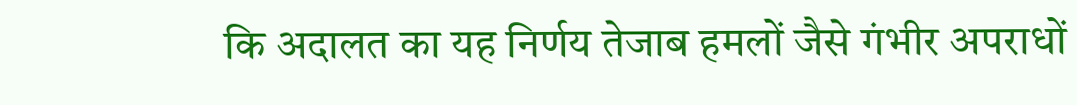कि अदालत का यह निर्णय तेजाब हमलों जैसे गंभीर अपराधों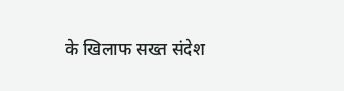के खिलाफ सख्त संदेश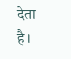देता है।